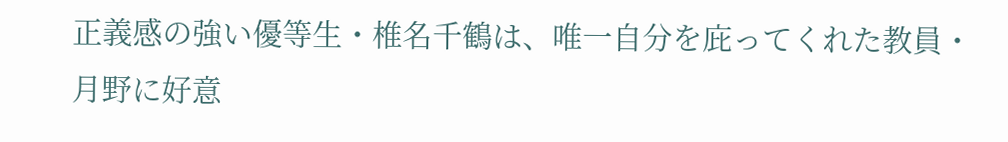正義感の強い優等生・椎名千鶴は、唯一自分を庇ってくれた教員・月野に好意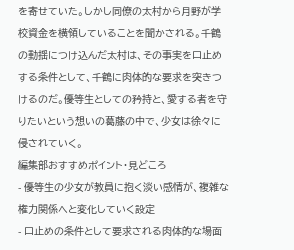を寄せていた。しかし同僚の太村から月野が学校資金を横領していることを聞かされる。千鶴の動揺につけ込んだ太村は、その事実を口止めする条件として、千鶴に肉体的な要求を突きつけるのだ。優等生としての矜持と、愛する者を守りたいという想いの葛藤の中で、少女は徐々に侵されていく。
編集部おすすめポイント・見どころ
- 優等生の少女が教員に抱く淡い感情が、複雑な権力関係へと変化していく設定
- 口止めの条件として要求される肉体的な場面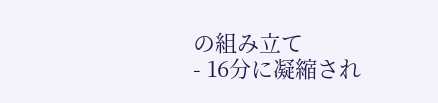の組み立て
- 16分に凝縮され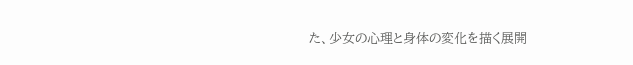た、少女の心理と身体の変化を描く展開